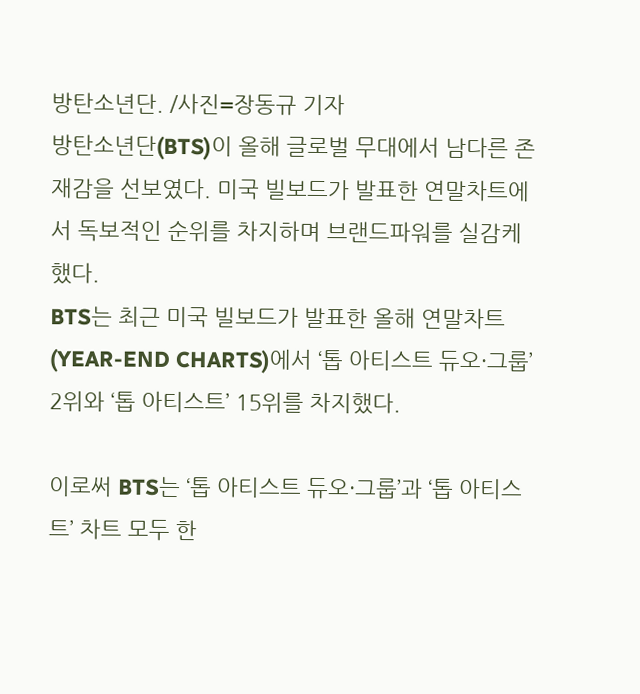방탄소년단. /사진=장동규 기자
방탄소년단(BTS)이 올해 글로벌 무대에서 남다른 존재감을 선보였다. 미국 빌보드가 발표한 연말차트에서 독보적인 순위를 차지하며 브랜드파워를 실감케 했다.
BTS는 최근 미국 빌보드가 발표한 올해 연말차트(YEAR-END CHARTS)에서 ‘톱 아티스트 듀오·그룹’ 2위와 ‘톱 아티스트’ 15위를 차지했다.

이로써 BTS는 ‘톱 아티스트 듀오·그룹’과 ‘톱 아티스트’ 차트 모두 한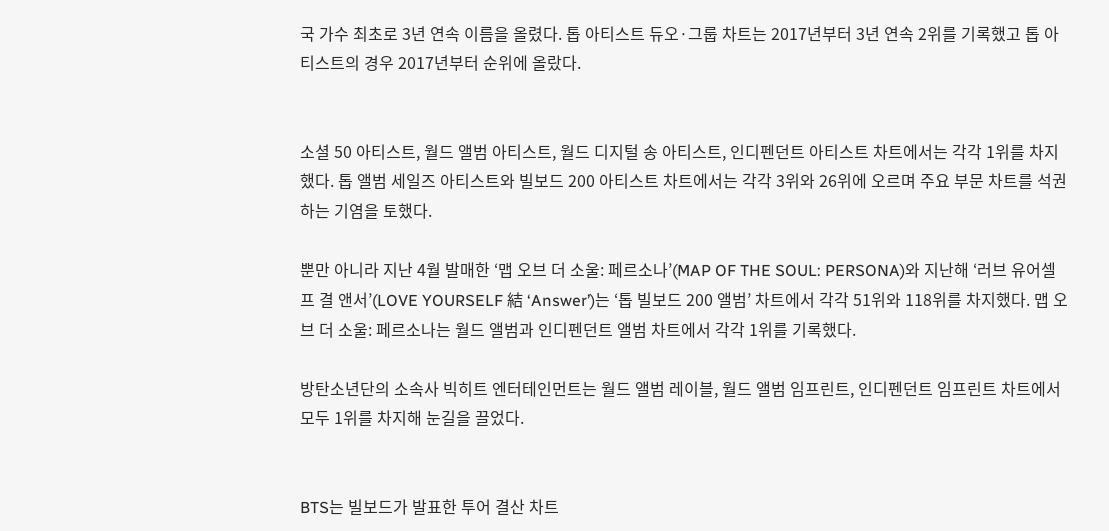국 가수 최초로 3년 연속 이름을 올렸다. 톱 아티스트 듀오·그룹 차트는 2017년부터 3년 연속 2위를 기록했고 톱 아티스트의 경우 2017년부터 순위에 올랐다.


소셜 50 아티스트, 월드 앨범 아티스트, 월드 디지털 송 아티스트, 인디펜던트 아티스트 차트에서는 각각 1위를 차지했다. 톱 앨범 세일즈 아티스트와 빌보드 200 아티스트 차트에서는 각각 3위와 26위에 오르며 주요 부문 차트를 석권하는 기염을 토했다.

뿐만 아니라 지난 4월 발매한 ‘맵 오브 더 소울: 페르소나’(MAP OF THE SOUL: PERSONA)와 지난해 ‘러브 유어셀프 결 앤서’(LOVE YOURSELF 結 ‘Answer’)는 ‘톱 빌보드 200 앨범’ 차트에서 각각 51위와 118위를 차지했다. 맵 오브 더 소울: 페르소나는 월드 앨범과 인디펜던트 앨범 차트에서 각각 1위를 기록했다.

방탄소년단의 소속사 빅히트 엔터테인먼트는 월드 앨범 레이블, 월드 앨범 임프린트, 인디펜던트 임프린트 차트에서 모두 1위를 차지해 눈길을 끌었다.


BTS는 빌보드가 발표한 투어 결산 차트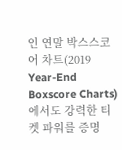인 연말 박스스코어 차트(2019 Year-End Boxscore Charts)에서도 강력한 티켓 파워를 증명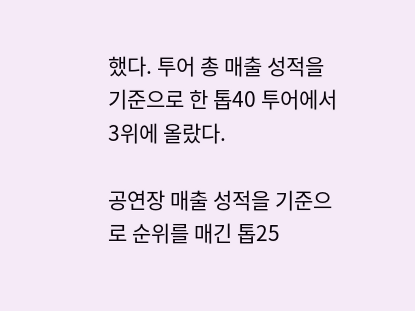했다. 투어 총 매출 성적을 기준으로 한 톱40 투어에서 3위에 올랐다.

공연장 매출 성적을 기준으로 순위를 매긴 톱25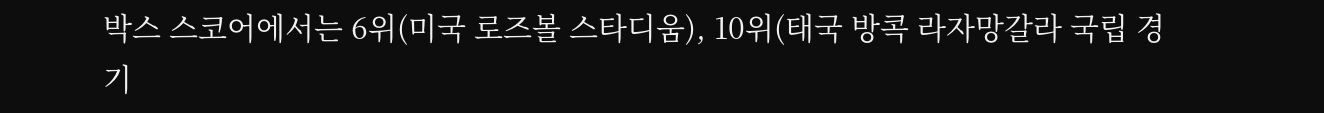박스 스코어에서는 6위(미국 로즈볼 스타디움), 10위(태국 방콕 라자망갈라 국립 경기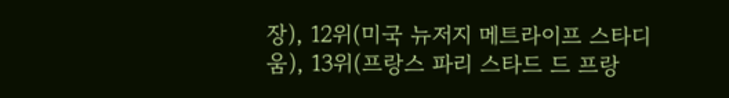장), 12위(미국 뉴저지 메트라이프 스타디움), 13위(프랑스 파리 스타드 드 프랑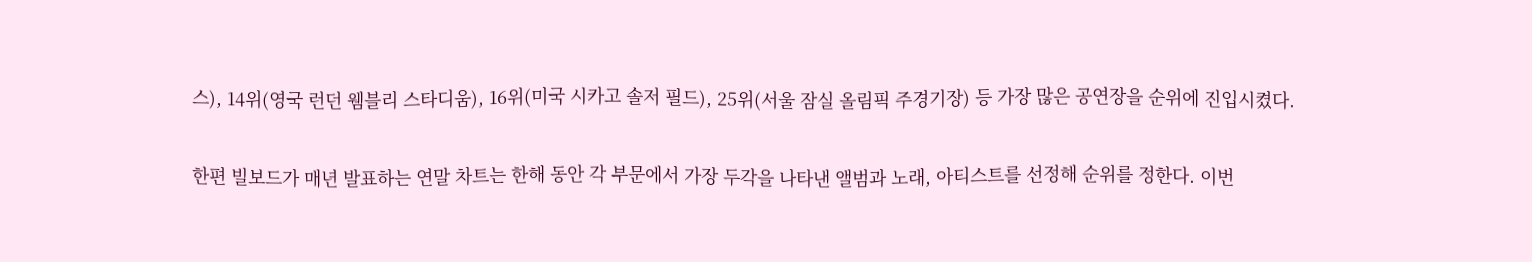스), 14위(영국 런던 웸블리 스타디움), 16위(미국 시카고 솔저 필드), 25위(서울 잠실 올림픽 주경기장) 등 가장 많은 공연장을 순위에 진입시켰다.

한편 빌보드가 매년 발표하는 연말 차트는 한해 동안 각 부문에서 가장 두각을 나타낸 앨범과 노래, 아티스트를 선정해 순위를 정한다. 이번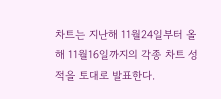차트는 지난해 11월24일부터 올해 11월16일까지의 각종 차트 성적을 토대로 발표한다.